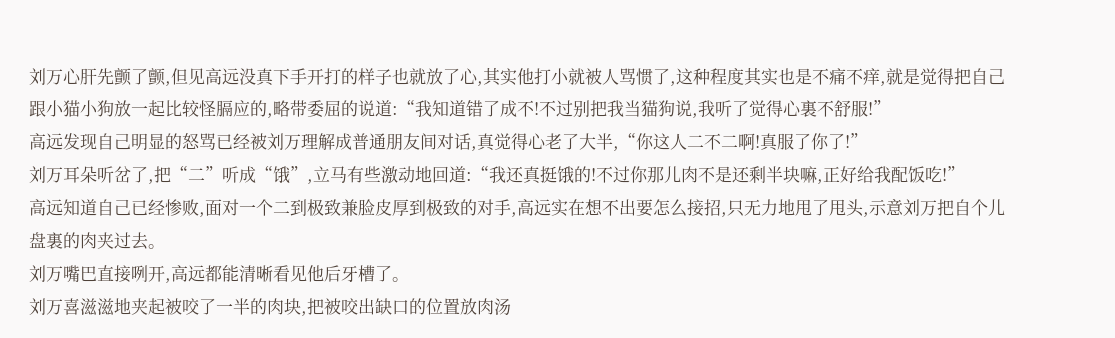刘万心肝先颤了颤,但见高远没真下手开打的样子也就放了心,其实他打小就被人骂惯了,这种程度其实也是不痛不痒,就是觉得把自己跟小猫小狗放一起比较怪膈应的,略带委屈的说道:“我知道错了成不!不过别把我当猫狗说,我听了觉得心裏不舒服!”
高远发现自己明显的怒骂已经被刘万理解成普通朋友间对话,真觉得心老了大半,“你这人二不二啊!真服了你了!”
刘万耳朵听岔了,把“二”听成“饿”,立马有些激动地回道:“我还真挺饿的!不过你那儿肉不是还剩半块嘛,正好给我配饭吃!”
高远知道自己已经惨败,面对一个二到极致兼脸皮厚到极致的对手,高远实在想不出要怎么接招,只无力地甩了甩头,示意刘万把自个儿盘裏的肉夹过去。
刘万嘴巴直接咧开,高远都能清晰看见他后牙槽了。
刘万喜滋滋地夹起被咬了一半的肉块,把被咬出缺口的位置放肉汤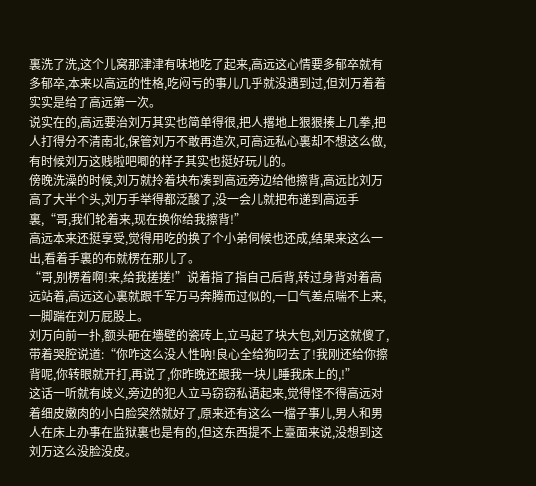裏洗了洗,这个儿窝那津津有味地吃了起来,高远这心情要多郁卒就有多郁卒,本来以高远的性格,吃闷亏的事儿几乎就没遇到过,但刘万着着实实是给了高远第一次。
说实在的,高远要治刘万其实也简单得很,把人撂地上狠狠揍上几拳,把人打得分不清南北,保管刘万不敢再造次,可高远私心裏却不想这么做,有时候刘万这贱啦吧唧的样子其实也挺好玩儿的。
傍晚洗澡的时候,刘万就拎着块布凑到高远旁边给他擦背,高远比刘万高了大半个头,刘万手举得都泛酸了,没一会儿就把布递到高远手裏,“哥,我们轮着来,现在换你给我擦背!”
高远本来还挺享受,觉得用吃的换了个小弟伺候也还成,结果来这么一出,看着手裏的布就楞在那儿了。
“哥,别楞着啊!来,给我搓搓!”说着指了指自己后背,转过身背对着高远站着,高远这心裏就跟千军万马奔腾而过似的,一口气差点喘不上来,一脚踹在刘万屁股上。
刘万向前一扑,额头砸在墻壁的瓷砖上,立马起了块大包,刘万这就傻了,带着哭腔说道:“你咋这么没人性吶!良心全给狗叼去了!我刚还给你擦背呢,你转眼就开打,再说了,你昨晚还跟我一块儿睡我床上的,!”
这话一听就有歧义,旁边的犯人立马窃窃私语起来,觉得怪不得高远对着细皮嫩肉的小白脸突然就好了,原来还有这么一檔子事儿,男人和男人在床上办事在监狱裏也是有的,但这东西提不上臺面来说,没想到这刘万这么没脸没皮。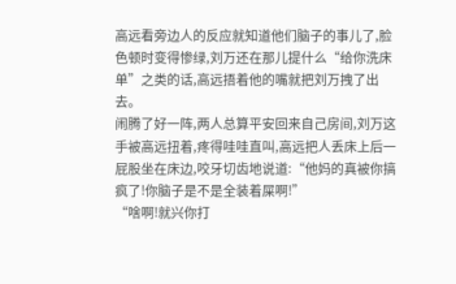高远看旁边人的反应就知道他们脑子的事儿了,脸色顿时变得惨绿,刘万还在那儿提什么“给你洗床单”之类的话,高远捂着他的嘴就把刘万拽了出去。
闹腾了好一阵,两人总算平安回来自己房间,刘万这手被高远扭着,疼得哇哇直叫,高远把人丢床上后一屁股坐在床边,咬牙切齿地说道:“他妈的真被你搞疯了!你脑子是不是全装着屎啊!”
“啥啊!就兴你打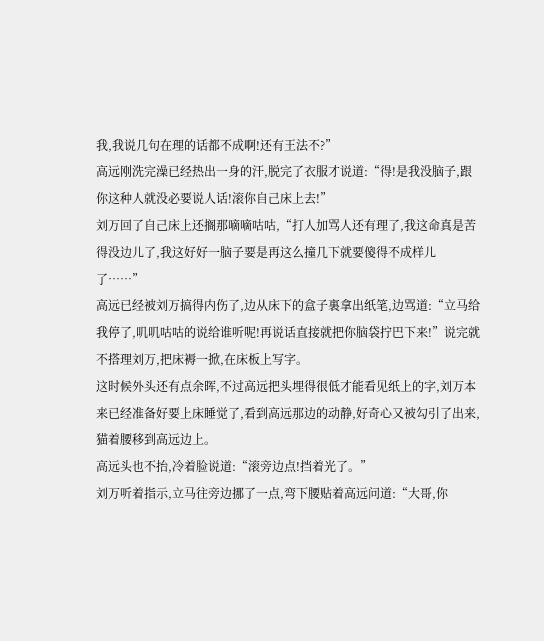我,我说几句在理的话都不成啊!还有王法不?”
高远刚洗完澡已经热出一身的汗,脱完了衣服才说道:“得!是我没脑子,跟你这种人就没必要说人话!滚你自己床上去!”
刘万回了自己床上还搁那嘀嘀咕咕,“打人加骂人还有理了,我这命真是苦得没边儿了,我这好好一脑子要是再这么撞几下就要傻得不成样儿了……”
高远已经被刘万搞得内伤了,边从床下的盒子裏拿出纸笔,边骂道:“立马给我停了,叽叽咕咕的说给谁听呢!再说话直接就把你脑袋拧巴下来!”说完就不搭理刘万,把床褥一掀,在床板上写字。
这时候外头还有点余晖,不过高远把头埋得很低才能看见纸上的字,刘万本来已经准备好要上床睡觉了,看到高远那边的动静,好奇心又被勾引了出来,猫着腰移到高远边上。
高远头也不抬,冷着脸说道:“滚旁边点!挡着光了。”
刘万听着指示,立马往旁边挪了一点,弯下腰贴着高远问道:“大哥,你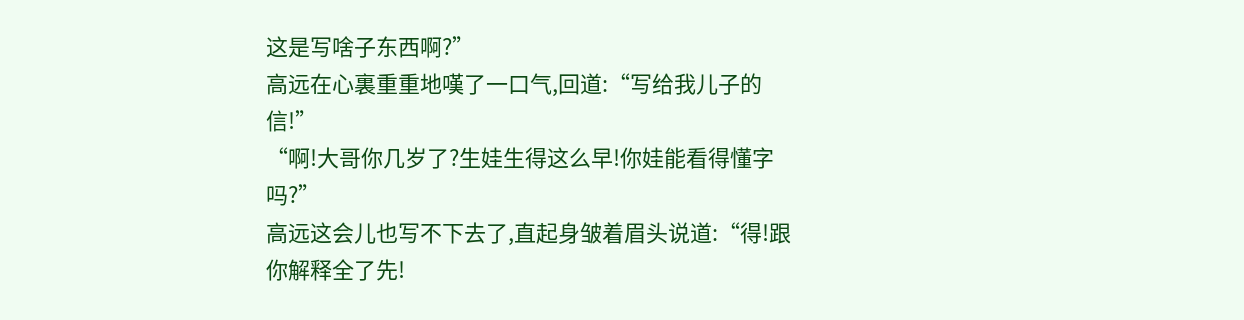这是写啥子东西啊?”
高远在心裏重重地嘆了一口气,回道:“写给我儿子的信!”
“啊!大哥你几岁了?生娃生得这么早!你娃能看得懂字吗?”
高远这会儿也写不下去了,直起身皱着眉头说道:“得!跟你解释全了先!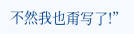不然我也甭写了!”